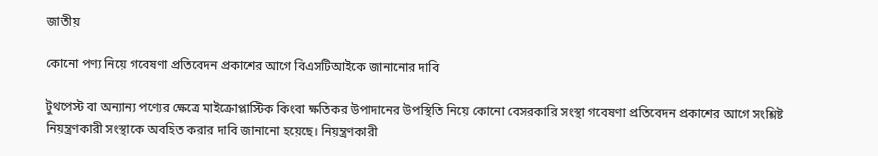জাতীয়

কোনো পণ্য নিয়ে গবেষণা প্রতিবেদন প্রকাশের আগে বিএসটিআইকে জানানোর দাবি

টুথপেস্ট বা অন্যান্য পণ্যের ক্ষেত্রে মাইক্রোপ্লাস্টিক কিংবা ক্ষতিকর উপাদানের উপস্থিতি নিয়ে কোনো বেসরকারি সংস্থা গবেষণা প্রতিবেদন প্রকাশের আগে সংশ্লিষ্ট নিয়ন্ত্রণকারী সংস্থাকে অবহিত করার দাবি জানানো হয়েছে। নিয়ন্ত্রণকারী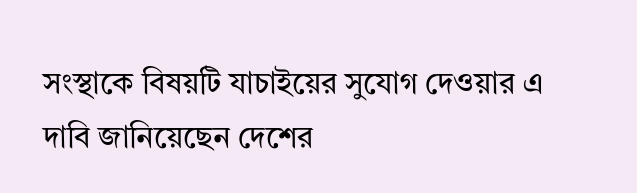সংস্থাকে বিষয়টি যাচাইয়ের সুযোগ দেওয়ার এ দাবি জানিয়েছেন দেশের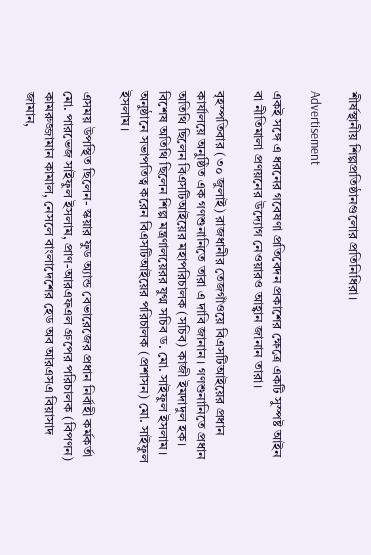শীর্ষস্থানীয় শিল্পপ্রতিষ্ঠানগুলোর প্রতিনিধিরা।

Advertisement

একই সঙ্গে এ ধরনের গবেষণা প্রতিবেদন প্রকাশের ক্ষেত্রে একটি সুস্পষ্ট আইন বা নীতিমালা প্রণয়নের উদ্যোগ নেওয়ারও আহ্বান জানান তারা।

বৃহস্পতিবার (৩০ জুলাই) রাজধানীর তেজগাঁওয়ে বিএসটিআইয়ের প্রধান কার্যালয়ে অনুষ্ঠিত এক গণশুনানিতে তারা এ দাবি জানান। গণশুনানিতে প্রধান অতিথি ছিলেন বিএসটিআইয়ের মহাপরিচালক (সচিব) কাজী ইমদাদুল হক। বিশেষ অতিথি ছিলেন শিল্প মন্ত্রণালয়েরর যুগ্ম সচিব ড. মো. সাইফুল ইসলাম। অনুষ্ঠানে সভাপতিত্ব করেন বিএসটিআইয়ের পরিচালক (প্রশাসন) মো. সাইফুল ইসলাম।

এসময় উপস্থিত ছিলেন- স্কয়ার ফুড অ্যান্ড বেভারেজের প্রধান নির্বাহী কর্মকর্তা মো. পারভেজ সাইফুল ইসলাম, প্রাণ-আরএফএল গ্রুপের পরিচালক (বিপণন) কামরুজ্জামান কামাল, নেসলে বাংলাদেশের হেড অব আরএসএ বিয়াসাদ জামান,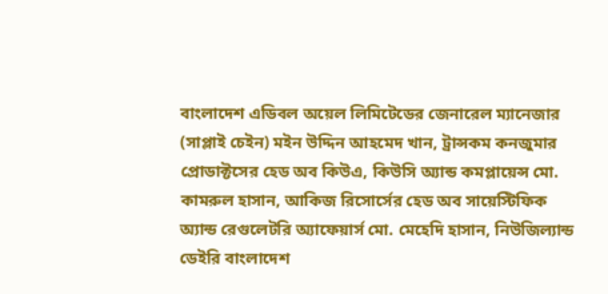বাংলাদেশ এডিবল অয়েল লিমিটেডের জেনারেল ম্যানেজার (সাপ্লাই চেইন) মইন উদ্দিন আহমেদ খান, ট্রান্সকম কনজুমার প্রোডাক্টসের হেড অব কিউএ, কিউসি অ্যান্ড কমপ্লায়েন্স মো. কামরুল হাসান, আকিজ রিসোর্সের হেড অব সায়েস্টিফিক অ্যান্ড রেগুলেটরি অ্যাফেয়ার্স মো. মেহেদি হাসান, নিউজিল্যান্ড ডেইরি বাংলাদেশ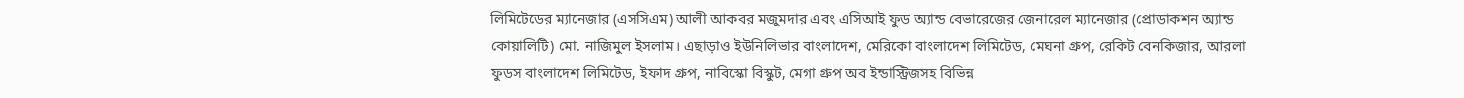লিমিটেডের ম্যানেজার (এসসিএম) আলী আকবর মজুমদার এবং এসিআই ফুড অ্যান্ড বেভারেজের জেনারেল ম্যানেজার (প্রোডাকশন অ্যান্ড কোয়ালিটি) মো. নাজিমুল ইসলাম। এছাড়াও ইউনিলিভার বাংলাদেশ, মেরিকো বাংলাদেশ লিমিটেড, মেঘনা গ্রুপ, রেকিট বেনকিজার, আরলা ফুডস বাংলাদেশ লিমিটেড, ইফাদ গ্রুপ, নাবিস্কো বিস্কুট, মেগা গ্রুপ অব ইন্ডাস্ট্রিজসহ বিভিন্ন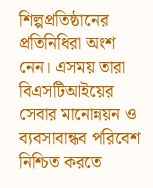শিল্পপ্রতিষ্ঠানের প্রতিনিধিরা অংশ নেন। এসময় তারা বিএসটিআইয়ের সেবার মানোন্নয়ন ও ব্যবসাবান্ধব পরিবেশ নিশ্চিত করতে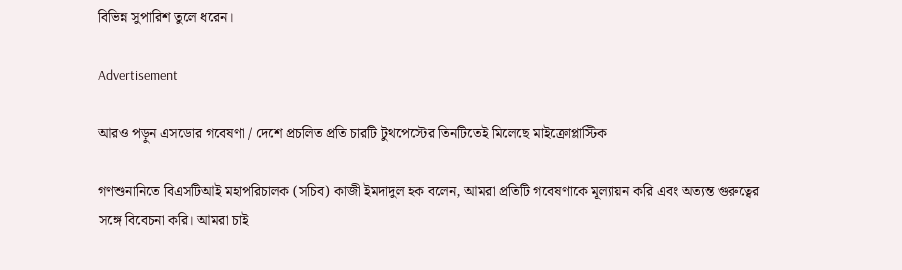বিভিন্ন সুপারিশ তুলে ধরেন।

Advertisement

আরও পড়ুন এসডোর গবেষণা / দেশে প্রচলিত প্রতি চারটি টুথপেস্টের তিনটিতেই মিলেছে মাইক্রোপ্লাস্টিক

গণশুনানিতে বিএসটিআই মহাপরিচালক (সচিব) কাজী ইমদাদুল হক বলেন, আমরা প্রতিটি গবেষণাকে মূল্যায়ন করি এবং অত্যন্ত গুরুত্বের সঙ্গে বিবেচনা করি। আমরা চাই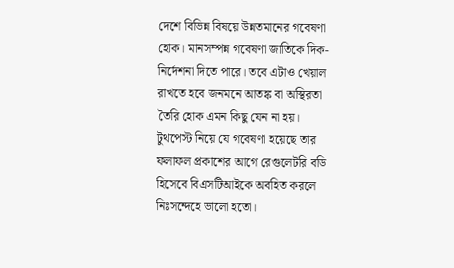দেশে বিভিন্ন বিষয়ে উন্নতমানের গবেষণা হোক। মানসম্পন্ন গবেষণা জাতিকে দিক-নির্দেশনা দিতে পারে। তবে এটাও খেয়াল রাখতে হবে জনমনে আতঙ্ক বা অস্থিরতা তৈরি হোক এমন কিছু যেন না হয়। টুথপেস্ট নিয়ে যে গবেষণা হয়েছে তার ফলাফল প্রকাশের আগে রেগুলেটরি বডি হিসেবে বিএসটিআইকে অবহিত করলে নিঃসন্দেহে ভালো হতো।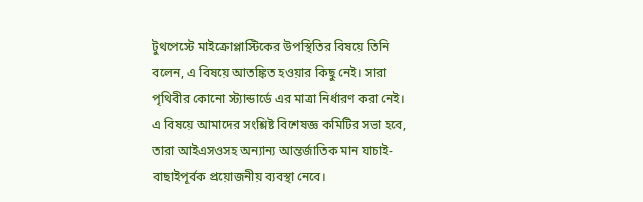টুথপেস্টে মাইক্রোপ্লাস্টিকের উপস্থিতির বিষয়ে তিনি বলেন, এ বিষয়ে আতঙ্কিত হওয়ার কিছু নেই। সারা পৃথিবীর কোনো স্ট্যান্ডার্ডে এর মাত্রা নির্ধারণ করা নেই। এ বিষয়ে আমাদের সংশ্লিষ্ট বিশেষজ্ঞ কমিটির সভা হবে, তারা আইএসওসহ অন্যান্য আন্তর্জাতিক মান যাচাই-বাছাইপূর্বক প্রয়োজনীয় ব্যবস্থা নেবে।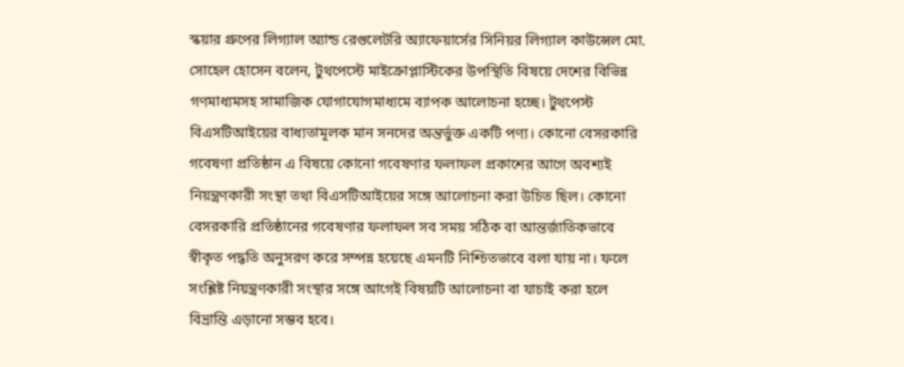স্কয়ার গ্রুপের লিগ্যাল অ্যান্ড রেগুলেটরি অ্যাফেয়ার্সের সিনিয়র লিগ্যাল কাউন্সেল মো. সোহেল হোসেন বলেন, টুথপেস্টে মাইক্রোপ্লাস্টিকের উপস্থিতি বিষয়ে দেশের বিভিন্ন গণমাধ্যমসহ সামাজিক যোগাযোগমাধ্যমে ব্যাপক আলোচনা হচ্ছে। টুথপেস্ট বিএসটিআইয়ের বাধ্যতামূলক মান সনদের অন্তর্ভুক্ত একটি পণ্য। কোনো বেসরকারি গবেষণা প্রতিষ্ঠান এ বিষয়ে কোনো গবেষণার ফলাফল প্রকাশের আগে অবশ্যই নিয়ন্ত্রণকারী সংস্থা তথা বিএসটিআইয়ের সঙ্গে আলোচনা করা উচিত ছিল। কোনো বেসরকারি প্রতিষ্ঠানের গবেষণার ফলাফল সব সময় সঠিক বা আন্তর্জাতিকভাবে স্বীকৃত পদ্ধতি অনুসরণ করে সম্পন্ন হয়েছে এমনটি নিশ্চিতভাবে বলা যায় না। ফলে সংশ্লিষ্ট নিয়ন্ত্রণকারী সংস্থার সঙ্গে আগেই বিষয়টি আলোচনা বা যাচাই করা হলে বিভ্রান্তি এড়ানো সম্ভব হবে।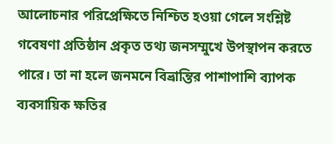আলোচনার পরিপ্রেক্ষিতে নিশ্চিত হওয়া গেলে সংশ্লিষ্ট গবেষণা প্রতিষ্ঠান প্রকৃত তথ্য জনসম্মুখে উপস্থাপন করতে পারে। তা না হলে জনমনে বিভ্রান্তির পাশাপাশি ব্যাপক ব্যবসায়িক ক্ষতির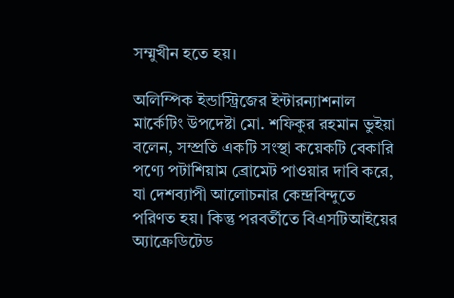সম্মুখীন হতে হয়।

অলিম্পিক ইন্ডাস্ট্রিজের ইন্টারন্যাশনাল মার্কেটিং উপদেষ্টা মো. শফিকুর রহমান ভুইয়া বলেন, সম্প্রতি একটি সংস্থা কয়েকটি বেকারি পণ্যে পটাশিয়াম ব্রোমেট পাওয়ার দাবি করে, যা দেশব্যাপী আলোচনার কেন্দ্রবিন্দুতে পরিণত হয়। কিন্তু পরবর্তীতে বিএসটিআইয়ের অ্যাক্রেডিটেড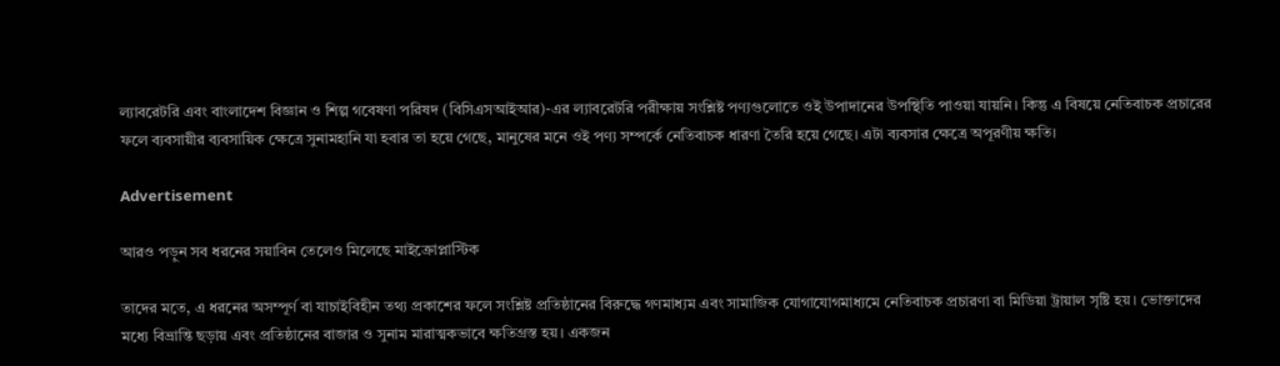ল্যাবরেটরি এবং বাংলাদেশ বিজ্ঞান ও শিল্প গবেষণা পরিষদ (বিসিএসআইআর)-এর ল্যাবরেটরি পরীক্ষায় সংশ্লিষ্ট পণ্যগুলোতে ওই উপাদানের উপস্থিতি পাওয়া যায়নি। কিন্তু এ বিষয়ে নেতিবাচক প্রচারের ফলে ব্যবসায়ীর ব্যবসায়িক ক্ষেত্রে সুনামহানি যা হবার তা হয়ে গেছে, মানুষের মনে ওই পণ্য সম্পর্কে নেতিবাচক ধারণা তৈরি হয়ে গেছে। এটা ব্যবসার ক্ষেত্রে অপূরণীয় ক্ষতি।

Advertisement

আরও পড়ুন সব ধরনের সয়াবিন তেলেও মিলেছে মাইক্রোপ্লাস্টিক

তাদের মতে, এ ধরনের অসম্পূর্ণ বা যাচাইবিহীন তথ্য প্রকাশের ফলে সংশ্লিষ্ট প্রতিষ্ঠানের বিরুদ্ধে গণমাধ্যম এবং সামাজিক যোগাযোগমাধ্যমে নেতিবাচক প্রচারণা বা মিডিয়া ট্রায়াল সৃষ্টি হয়। ভোক্তাদের মধ্যে বিভ্রান্তি ছড়ায় এবং প্রতিষ্ঠানের বাজার ও সুনাম মারাত্মকভাবে ক্ষতিগ্রস্ত হয়। একজন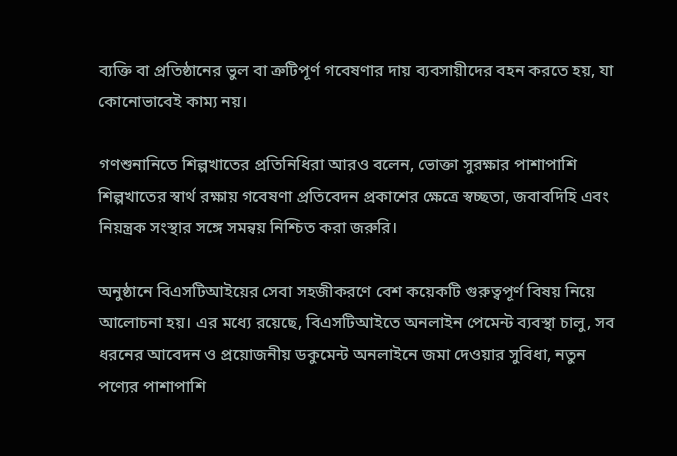ব্যক্তি বা প্রতিষ্ঠানের ভুল বা ত্রুটিপূর্ণ গবেষণার দায় ব্যবসায়ীদের বহন করতে হয়, যা কোনোভাবেই কাম্য নয়।

গণশুনানিতে শিল্পখাতের প্রতিনিধিরা আরও বলেন, ভোক্তা সুরক্ষার পাশাপাশি শিল্পখাতের স্বার্থ রক্ষায় গবেষণা প্রতিবেদন প্রকাশের ক্ষেত্রে স্বচ্ছতা, জবাবদিহি এবং নিয়ন্ত্রক সংস্থার সঙ্গে সমন্বয় নিশ্চিত করা জরুরি।

অনুষ্ঠানে বিএসটিআইয়ের সেবা সহজীকরণে বেশ কয়েকটি গুরুত্বপূর্ণ বিষয় নিয়ে আলোচনা হয়। এর মধ্যে রয়েছে, বিএসটিআইতে অনলাইন পেমেন্ট ব্যবস্থা চালু, সব ধরনের আবেদন ও প্রয়োজনীয় ডকুমেন্ট অনলাইনে জমা দেওয়ার সুবিধা, নতুন পণ্যের পাশাপাশি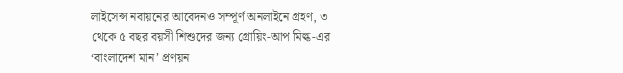লাইসেন্স নবায়নের আবেদনও সম্পূর্ণ অনলাইনে গ্রহণ, ৩ থেকে ৫ বছর বয়সী শিশুদের জন্য গ্রোয়িং-আপ মিল্ক-এর ‘বাংলাদেশ মান’ প্রণয়ন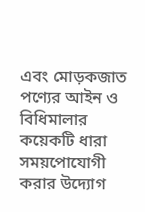এবং মোড়কজাত পণ্যের আইন ও বিধিমালার কয়েকটি ধারা সময়পোযোগী করার উদ্যোগ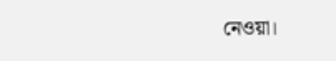নেওয়া।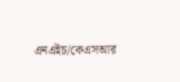এনএইচ/কেএসআর